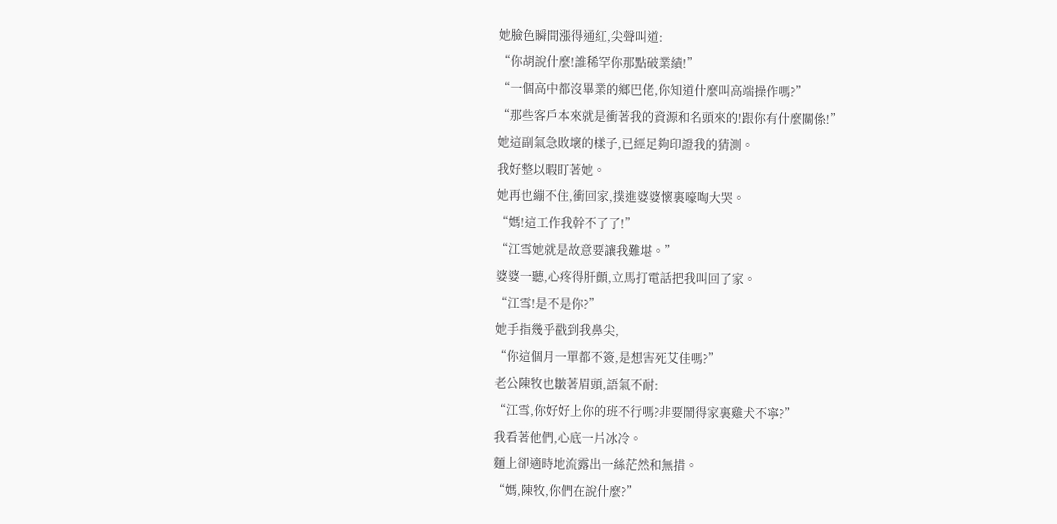她臉色瞬間漲得通紅,尖聲叫道:
“你胡說什麼!誰稀罕你那點破業績!”
“一個高中都沒畢業的鄉巴佬,你知道什麼叫高端操作嗎?”
“那些客戶本來就是衝著我的資源和名頭來的!跟你有什麼關係!”
她這副氣急敗壞的樣子,已經足夠印證我的猜測。
我好整以暇盯著她。
她再也繃不住,衝回家,撲進婆婆懷裏嚎啕大哭。
“媽!這工作我幹不了了!”
“江雪她就是故意要讓我難堪。”
婆婆一聽,心疼得肝顫,立馬打電話把我叫回了家。
“江雪!是不是你?”
她手指幾乎戳到我鼻尖,
“你這個月一單都不簽,是想害死艾佳嗎?”
老公陳牧也皺著眉頭,語氣不耐:
“江雪,你好好上你的班不行嗎?非要鬧得家裏雞犬不寧?”
我看著他們,心底一片冰冷。
麵上卻適時地流露出一絲茫然和無措。
“媽,陳牧,你們在說什麼?”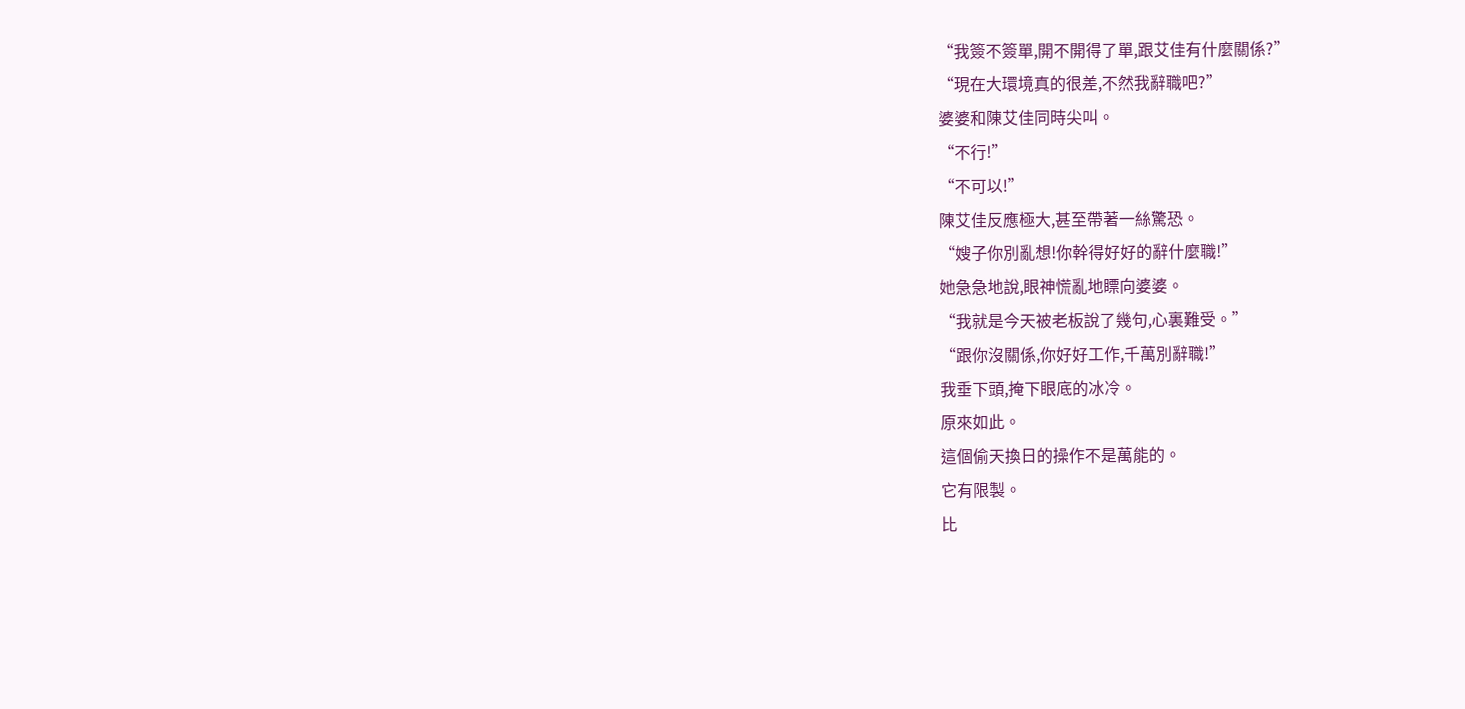“我簽不簽單,開不開得了單,跟艾佳有什麼關係?”
“現在大環境真的很差,不然我辭職吧?”
婆婆和陳艾佳同時尖叫。
“不行!”
“不可以!”
陳艾佳反應極大,甚至帶著一絲驚恐。
“嫂子你別亂想!你幹得好好的辭什麼職!”
她急急地說,眼神慌亂地瞟向婆婆。
“我就是今天被老板說了幾句,心裏難受。”
“跟你沒關係,你好好工作,千萬別辭職!”
我垂下頭,掩下眼底的冰冷。
原來如此。
這個偷天換日的操作不是萬能的。
它有限製。
比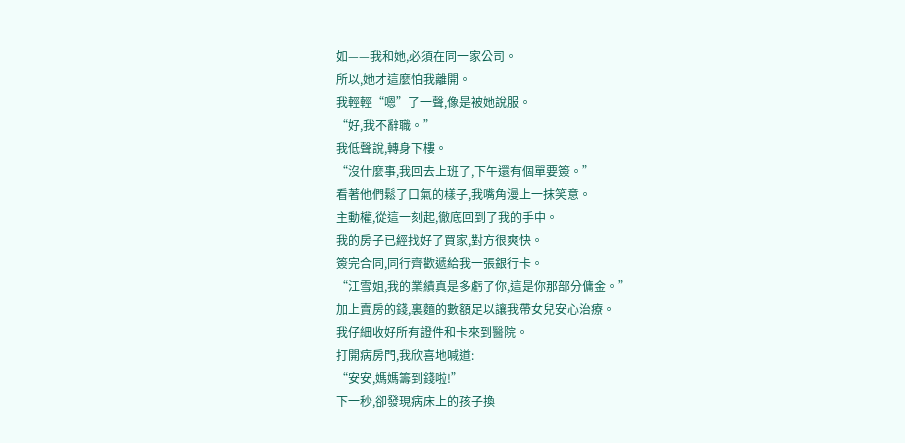如——我和她,必須在同一家公司。
所以,她才這麼怕我離開。
我輕輕“嗯”了一聲,像是被她說服。
“好,我不辭職。”
我低聲說,轉身下樓。
“沒什麼事,我回去上班了,下午還有個單要簽。”
看著他們鬆了口氣的樣子,我嘴角漫上一抹笑意。
主動權,從這一刻起,徹底回到了我的手中。
我的房子已經找好了買家,對方很爽快。
簽完合同,同行齊歡遞給我一張銀行卡。
“江雪姐,我的業績真是多虧了你,這是你那部分傭金。”
加上賣房的錢,裏麵的數額足以讓我帶女兒安心治療。
我仔細收好所有證件和卡來到醫院。
打開病房門,我欣喜地喊道:
“安安,媽媽籌到錢啦!”
下一秒,卻發現病床上的孩子換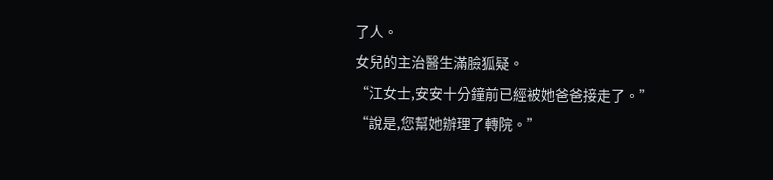了人。
女兒的主治醫生滿臉狐疑。
“江女士,安安十分鐘前已經被她爸爸接走了。”
“說是,您幫她辦理了轉院。”